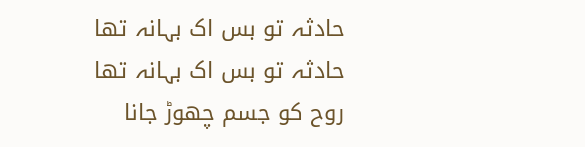حادثہ تو بس اک بہانہ تھا
حادثہ تو بس اک بہانہ تھا
روح کو جسم چھوڑ جانا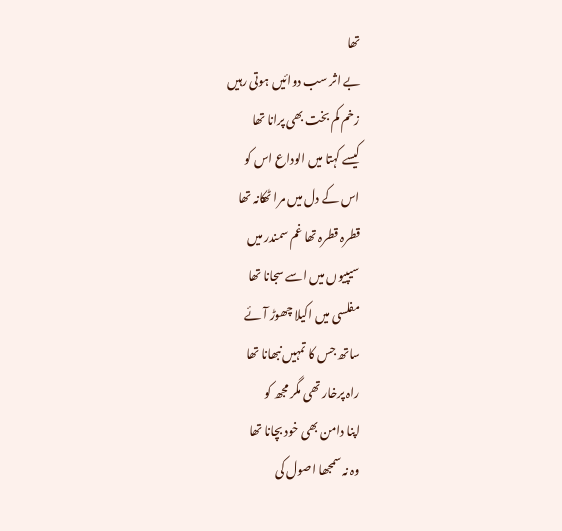تھا
بے اثر سب دوائیں ہوتی رہیں
زخم کم بخت بھی پرانا تھا
کیسے کہتا میں الوداع اس کو
اس کے دل میں مرا ٹھکانہ تھا
قطرہ قطرہ تھا غم سمندر میں
سیپیوں میں اسے سجانا تھا
مفلسی میں اکیلا چھوڑ آئے
ساتھ جس کا تمہیں نبھانا تھا
راہ پرخار تھی مگر مجھ کو
اپنا دامن بھی خود بچانا تھا
وہ نہ سمجھا اصول کی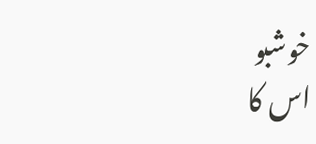خوشبو
اس کا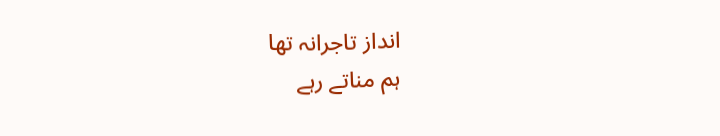انداز تاجرانہ تھا
ہم مناتے رہے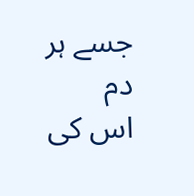جسے ہر دم
اس کی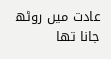عادت میں روٹھ جانا تھا